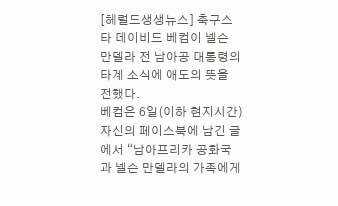[헤럴드생생뉴스] 축구스타 데이비드 베컴이 넬슨 만델라 전 남아공 대통령의 타계 소식에 애도의 뜻을 전했다.
베컴은 6일(이하 현지시간) 자신의 페이스북에 남긴 글에서 “남아프리카 공화국과 넬슨 만델라의 가족에게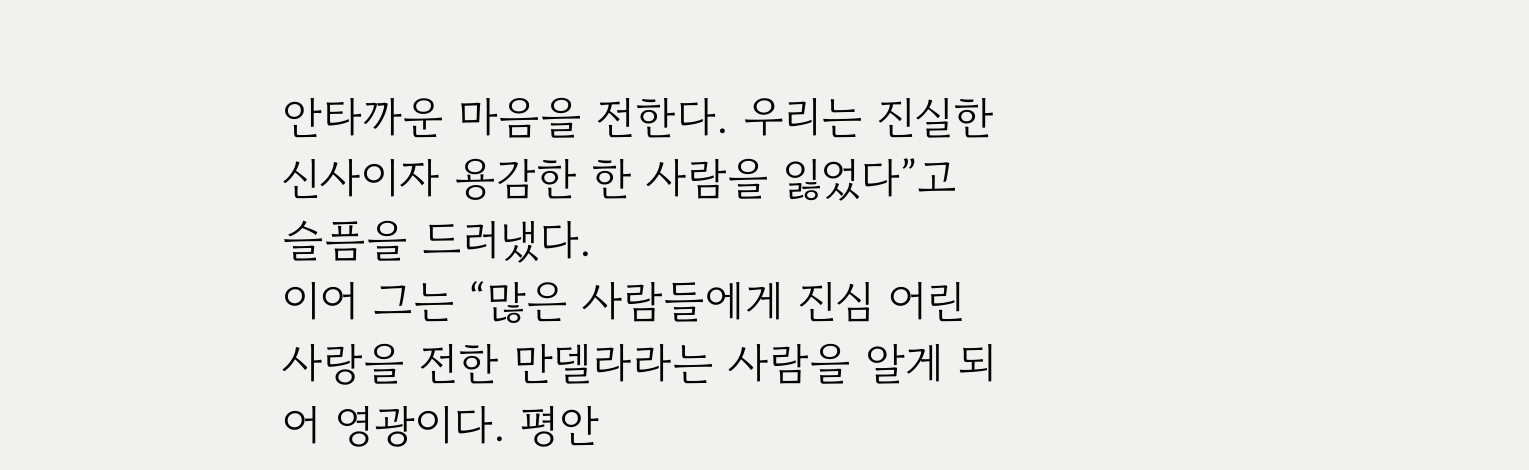안타까운 마음을 전한다. 우리는 진실한 신사이자 용감한 한 사람을 잃었다”고 슬픔을 드러냈다.
이어 그는 “많은 사람들에게 진심 어린 사랑을 전한 만델라라는 사람을 알게 되어 영광이다. 평안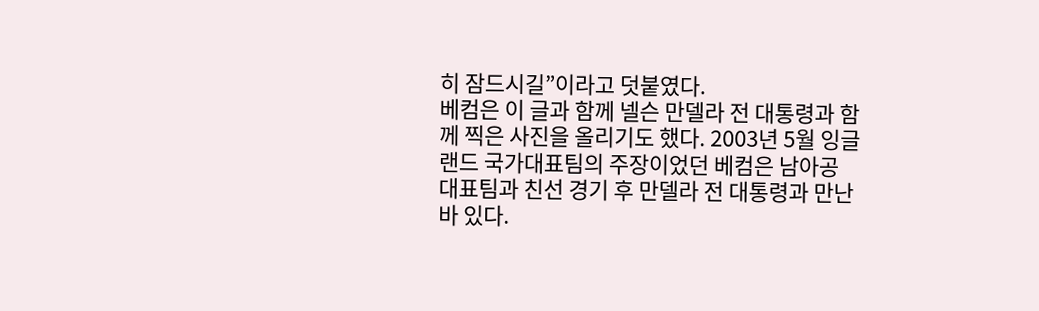히 잠드시길”이라고 덧붙였다.
베컴은 이 글과 함께 넬슨 만델라 전 대통령과 함께 찍은 사진을 올리기도 했다. 2003년 5월 잉글랜드 국가대표팀의 주장이었던 베컴은 남아공 대표팀과 친선 경기 후 만델라 전 대통령과 만난 바 있다.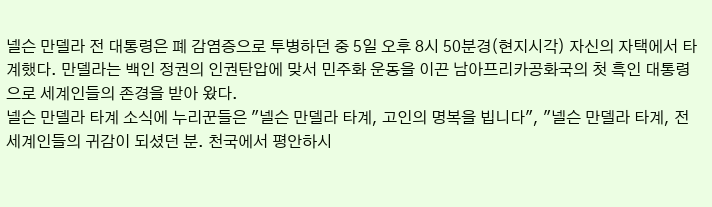넬슨 만델라 전 대통령은 폐 감염증으로 투병하던 중 5일 오후 8시 50분경(현지시각) 자신의 자택에서 타계했다. 만델라는 백인 정권의 인권탄압에 맞서 민주화 운동을 이끈 남아프리카공화국의 첫 흑인 대통령으로 세계인들의 존경을 받아 왔다.
넬슨 만델라 타계 소식에 누리꾼들은 "넬슨 만델라 타계, 고인의 명복을 빕니다", "넬슨 만델라 타계, 전 세계인들의 귀감이 되셨던 분. 천국에서 평안하시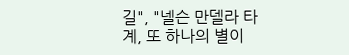길", "넬슨 만델라 타계, 또 하나의 별이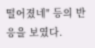떨어졌네" 등의 반응을 보였다.